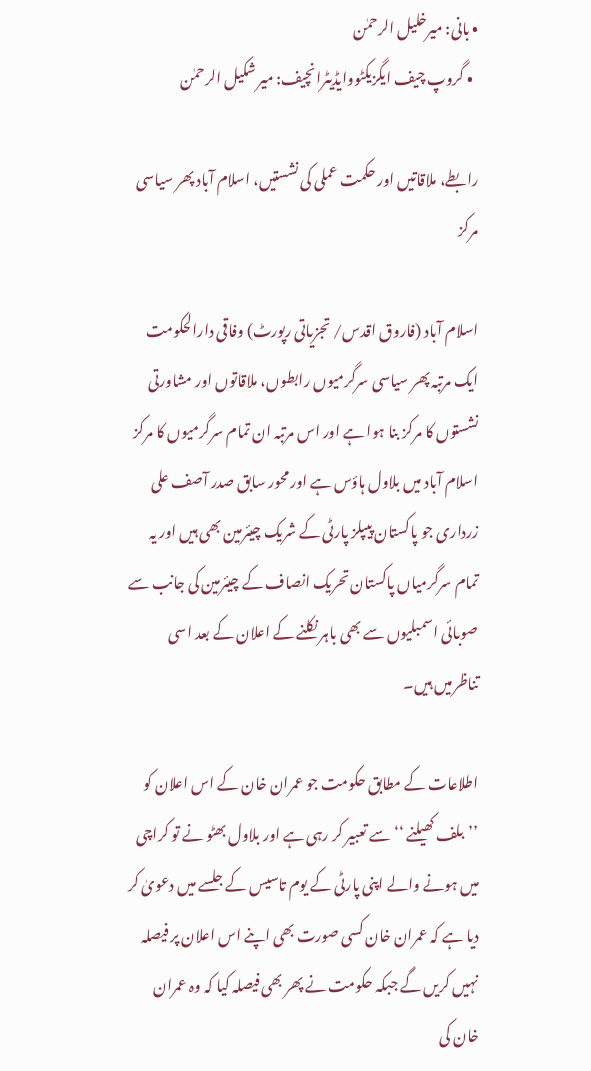• بانی: میرخلیل الرحمٰن
  • گروپ چیف ایگزیکٹووایڈیٹرانچیف: میر شکیل الرحمٰن

رابطے، ملاقاتیں اور حکمت عملی کی نشستیں، اسلام آباد پھر سیاسی مرکز

اسلام آباد (فاروق اقدس/ تجزیاتی رپورٹ) وفاقی دارالحکومت ایک مرتبہ پھر سیاسی سرگرمیوں رابطوں، ملاقاتوں اور مشاورتی نشستوں کا مرکز بنا ہوا ہے اور اس مرتبہ ان تمام سرگرمیوں کا مرکز اسلام آباد میں بلاول ہاؤس ہے اور محور سابق صدر آصف علی زرداری جو پاکستان پیپلز پارٹی کے شریک چیئرمین بھی ہیں اور یہ تمام سرگرمیاں پاکستان تحریک انصاف کے چیئرمین کی جانب سے صوبائی اسمبلیوں سے بھی باہر نکلنے کے اعلان کے بعد اسی تناظرمیں ہیں۔

اطلاعات کے مطابق حکومت جو عمران خان کے اس اعلان کو ’’بلف کھیلنے ‘‘ سے تعبیر کر رہی ہے اور بلاول بھٹو نے تو کراچی میں ہونے والے اپنی پارٹی کے یوم تاسیس کے جلسے میں دعویٰ کر دیا ہے کہ عمران خان کسی صورت بھی اپنے اس اعلان پر فیصلہ نہیں کریں گے جبکہ حکومت نے پھر بھی فیصلہ کیا کہ وہ عمران خان کی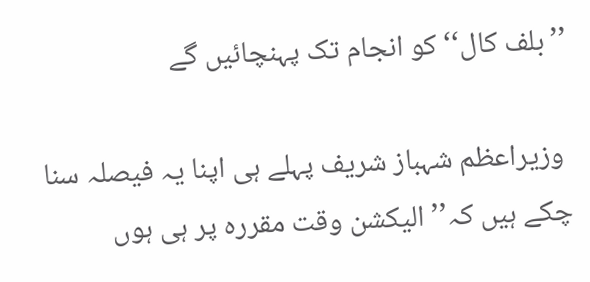’’بلف کال‘‘ کو انجام تک پہنچائیں گے

 وزیراعظم شہباز شریف پہلے ہی اپنا یہ فیصلہ سنا چکے ہیں کہ’’ الیکشن وقت مقررہ پر ہی ہوں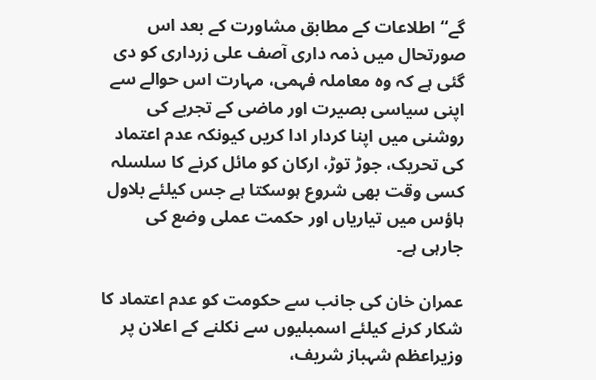گے‘‘ اطلاعات کے مطابق مشاورت کے بعد اس صورتحال میں ذمہ داری آصف علی زرداری کو دی گئی ہے کہ وہ معاملہ فہمی، مہارت اس حوالے سے اپنی سیاسی بصیرت اور ماضی کے تجربے کی روشنی میں اپنا کردار ادا کریں کیونکہ عدم اعتماد کی تحریک، جوڑ توڑ، ارکان کو مائل کرنے کا سلسلہ کسی وقت بھی شروع ہوسکتا ہے جس کیلئے بلاول ہاؤس میں تیاریاں اور حکمت عملی وضع کی جارہی ہے۔

عمران خان کی جانب سے حکومت کو عدم اعتماد کا شکار کرنے کیلئے اسمبلیوں سے نکلنے کے اعلان پر وزیراعظم شہباز شریف،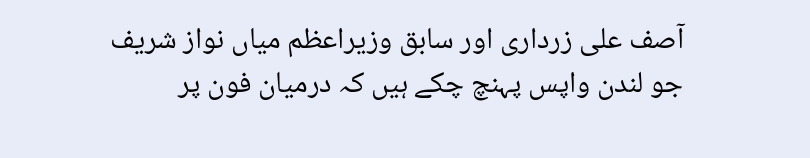آصف علی زرداری اور سابق وزیراعظم میاں نواز شریف جو لندن واپس پہنچ چکے ہیں کہ درمیان فون پر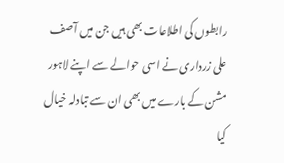رابطوں کی اطلاعات بھی ہیں جن میں آصف علی زرداری نے اسی حوالے سے اپنے لاہور مشن کے بارے میں بھی ان سے تبادلہ خیال کیا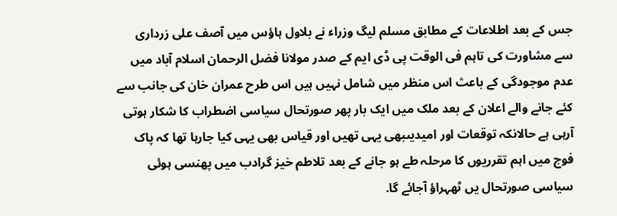جس کے بعد اطلاعات کے مطابق مسلم لیگ وزراء نے بلاول ہاؤس میں آصف علی زرداری سے مشاورت کی تاہم فی الوقت پی ڈی ایم کے صدر مولانا فضل الرحمان اسلام آباد میں عدم موجودگی کے باعث اس منظر میں شامل نہیں ہیں اس طرح عمران خان کی جانب سے کئے جانے والے اعلان کے بعد ملک میں ایک بار پھر صورتحال سیاسی اضطراب کا شکار ہوتی آرہی ہے حالانکہ توقعات اور امیدیںبھی یہی تھیں اور قیاس بھی یہی کیا جارہا تھا کہ پاک فوج میں اہم تقرریوں کا مرحلہ طے ہو جانے کے بعد تلاطم خیز گرادب میں پھنسی ہوئی سیاسی صورتحال یں ٹھہراؤ آجائے گا.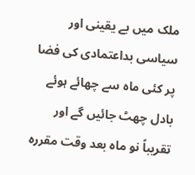ملک میں بے یقینی اور سیاسی بداعتمادی کی فضا پر کئی ماہ سے چھائے ہوئے بادل چھٹ جائیں گے اور تقریباً نو ماہ بعد وقت مقررہ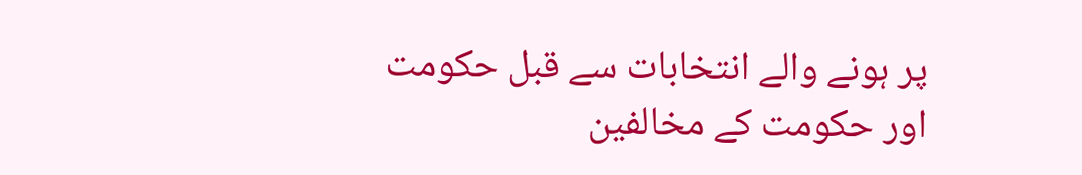پر ہونے والے انتخابات سے قبل حکومت اور حکومت کے مخالفین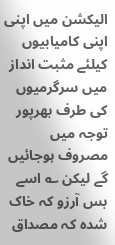الیکشن میں اپنی اپنی کامیابیوں کیلئے مثبت انداز میں سرگرمیوں کی طرف بھرپور توجہ میں مصروف ہوجائیں گے لیکن ؎ اسے بس آرزو کہ خاک شدہ کہ مصداق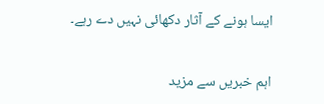ایسا ہونے کے آثار دکھائی نہیں دے رہے۔

اہم خبریں سے مزید